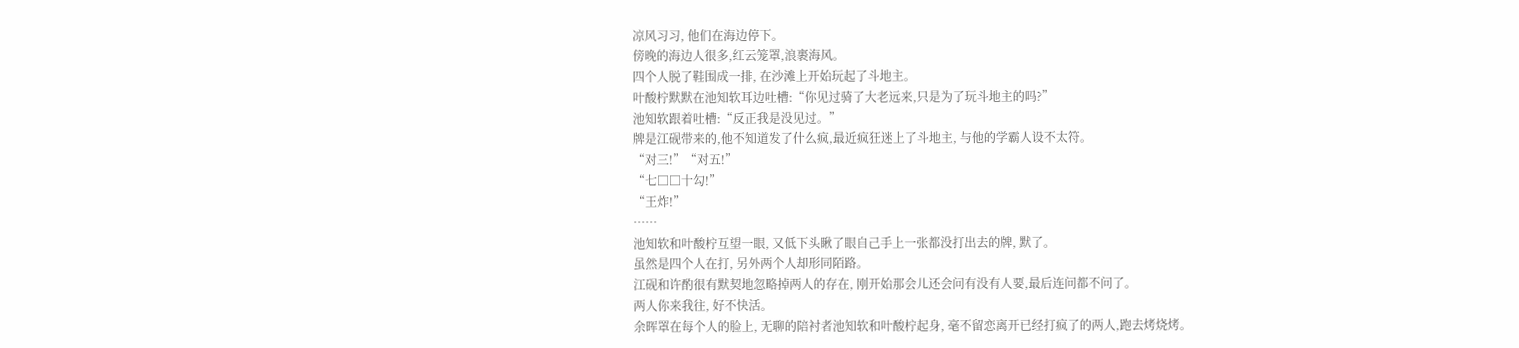凉风习习, 他们在海边停下。
傍晚的海边人很多,红云笼罩,浪裹海风。
四个人脱了鞋围成一排, 在沙滩上开始玩起了斗地主。
叶酸柠默默在池知软耳边吐槽:“你见过骑了大老远来,只是为了玩斗地主的吗?”
池知软跟着吐槽:“反正我是没见过。”
牌是江砚带来的,他不知道发了什么疯,最近疯狂迷上了斗地主, 与他的学霸人设不太符。
“对三!”“对五!”
“七□□十勾!”
“王炸!”
……
池知软和叶酸柠互望一眼, 又低下头瞅了眼自己手上一张都没打出去的牌, 默了。
虽然是四个人在打, 另外两个人却形同陌路。
江砚和许酌很有默契地忽略掉两人的存在, 刚开始那会儿还会问有没有人要,最后连问都不问了。
两人你来我往, 好不快活。
余晖罩在每个人的脸上, 无聊的陪衬者池知软和叶酸柠起身, 毫不留恋离开已经打疯了的两人,跑去烤烧烤。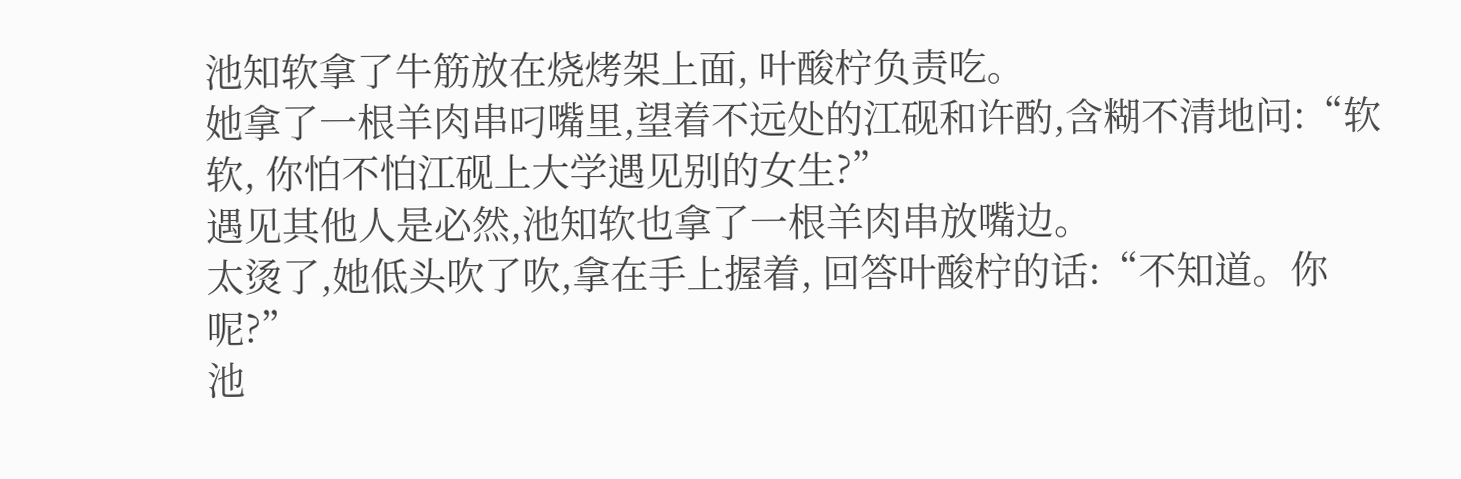池知软拿了牛筋放在烧烤架上面, 叶酸柠负责吃。
她拿了一根羊肉串叼嘴里,望着不远处的江砚和许酌,含糊不清地问:“软软, 你怕不怕江砚上大学遇见别的女生?”
遇见其他人是必然,池知软也拿了一根羊肉串放嘴边。
太烫了,她低头吹了吹,拿在手上握着, 回答叶酸柠的话:“不知道。你呢?”
池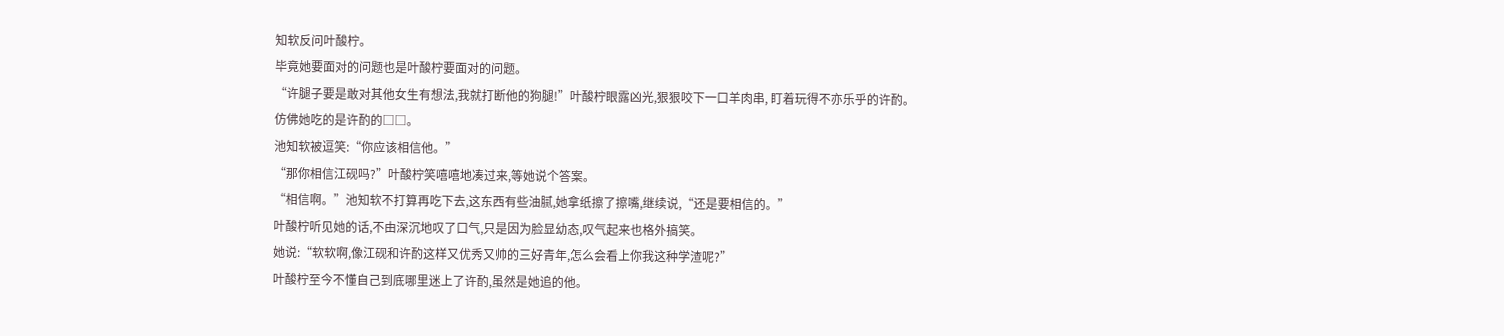知软反问叶酸柠。
毕竟她要面对的问题也是叶酸柠要面对的问题。
“许腿子要是敢对其他女生有想法,我就打断他的狗腿!”叶酸柠眼露凶光,狠狠咬下一口羊肉串, 盯着玩得不亦乐乎的许酌。
仿佛她吃的是许酌的□□。
池知软被逗笑:“你应该相信他。”
“那你相信江砚吗?”叶酸柠笑嘻嘻地凑过来,等她说个答案。
“相信啊。”池知软不打算再吃下去,这东西有些油腻,她拿纸擦了擦嘴,继续说,“还是要相信的。”
叶酸柠听见她的话,不由深沉地叹了口气,只是因为脸显幼态,叹气起来也格外搞笑。
她说:“软软啊,像江砚和许酌这样又优秀又帅的三好青年,怎么会看上你我这种学渣呢?”
叶酸柠至今不懂自己到底哪里迷上了许酌,虽然是她追的他。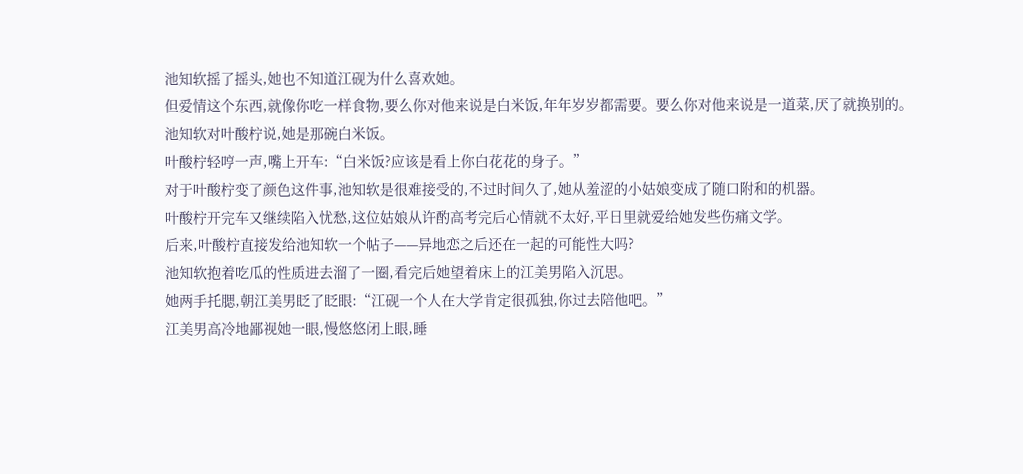池知软摇了摇头,她也不知道江砚为什么喜欢她。
但爱情这个东西,就像你吃一样食物,要么你对他来说是白米饭,年年岁岁都需要。要么你对他来说是一道菜,厌了就换别的。
池知软对叶酸柠说,她是那碗白米饭。
叶酸柠轻哼一声,嘴上开车:“白米饭?应该是看上你白花花的身子。”
对于叶酸柠变了颜色这件事,池知软是很难接受的,不过时间久了,她从羞涩的小姑娘变成了随口附和的机器。
叶酸柠开完车又继续陷入忧愁,这位姑娘从许酌高考完后心情就不太好,平日里就爱给她发些伤痛文学。
后来,叶酸柠直接发给池知软一个帖子——异地恋之后还在一起的可能性大吗?
池知软抱着吃瓜的性质进去溜了一圈,看完后她望着床上的江美男陷入沉思。
她两手托腮,朝江美男眨了眨眼:“江砚一个人在大学肯定很孤独,你过去陪他吧。”
江美男高冷地鄙视她一眼,慢悠悠闭上眼,睡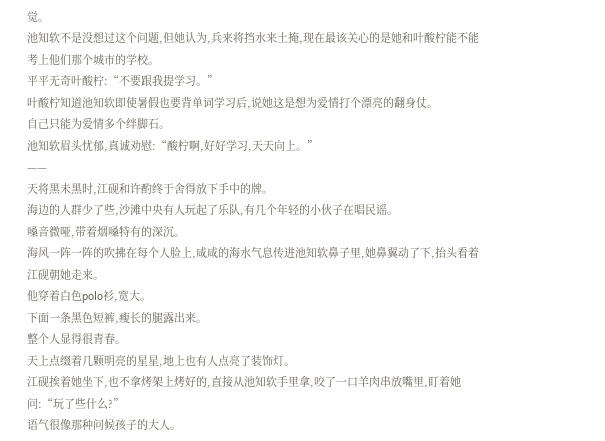觉。
池知软不是没想过这个问题,但她认为,兵来将挡水来土掩,现在最该关心的是她和叶酸柠能不能考上他们那个城市的学校。
平平无奇叶酸柠:“不要跟我提学习。”
叶酸柠知道池知软即使暑假也要背单词学习后,说她这是想为爱情打个漂亮的翻身仗。
自己只能为爱情多个绊脚石。
池知软眉头忧郁,真诚劝慰:“酸柠啊,好好学习,天天向上。”
——
天将黑未黑时,江砚和许酌终于舍得放下手中的牌。
海边的人群少了些,沙滩中央有人玩起了乐队,有几个年轻的小伙子在唱民谣。
嗓音微哑,带着烟嗓特有的深沉。
海风一阵一阵的吹拂在每个人脸上,咸咸的海水气息传进池知软鼻子里,她鼻翼动了下,抬头看着江砚朝她走来。
他穿着白色polo衫,宽大。
下面一条黑色短裤,瘦长的腿露出来。
整个人显得很青春。
天上点缀着几颗明亮的星星,地上也有人点亮了装饰灯。
江砚挨着她坐下,也不拿烤架上烤好的,直接从池知软手里拿,咬了一口羊肉串放嘴里,盯着她问:“玩了些什么?”
语气很像那种问候孩子的大人。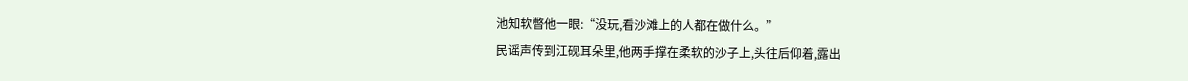池知软暼他一眼:“没玩,看沙滩上的人都在做什么。”
民谣声传到江砚耳朵里,他两手撑在柔软的沙子上,头往后仰着,露出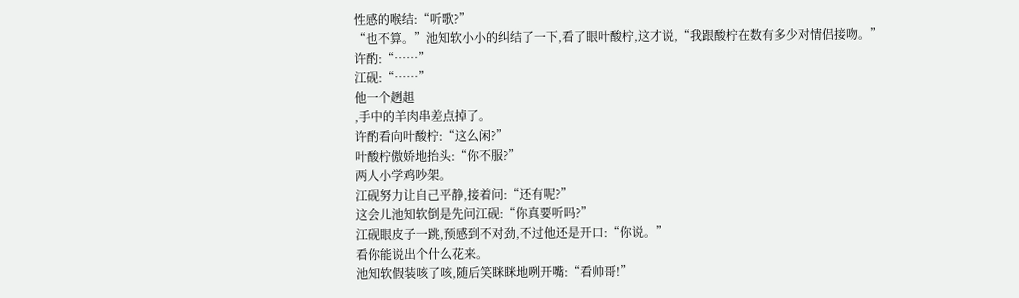性感的喉结:“听歌?”
“也不算。”池知软小小的纠结了一下,看了眼叶酸柠,这才说,“我跟酸柠在数有多少对情侣接吻。”
许酌:“……”
江砚:“……”
他一个趔趄
,手中的羊肉串差点掉了。
许酌看向叶酸柠:“这么闲?”
叶酸柠傲娇地抬头:“你不服?”
两人小学鸡吵架。
江砚努力让自己平静,接着问:“还有呢?”
这会儿池知软倒是先问江砚:“你真要听吗?”
江砚眼皮子一跳,预感到不对劲,不过他还是开口:“你说。”
看你能说出个什么花来。
池知软假装咳了咳,随后笑眯眯地咧开嘴:“看帅哥!”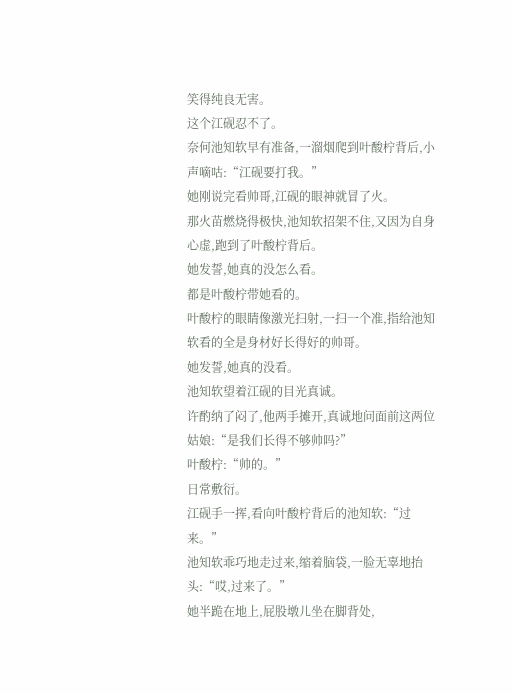笑得纯良无害。
这个江砚忍不了。
奈何池知软早有准备,一溜烟爬到叶酸柠背后,小声嘀咕:“江砚要打我。”
她刚说完看帅哥,江砚的眼神就冒了火。
那火苗燃烧得极快,池知软招架不住,又因为自身心虚,跑到了叶酸柠背后。
她发誓,她真的没怎么看。
都是叶酸柠带她看的。
叶酸柠的眼睛像激光扫射,一扫一个准,指给池知软看的全是身材好长得好的帅哥。
她发誓,她真的没看。
池知软望着江砚的目光真诚。
许酌纳了闷了,他两手摊开,真诚地问面前这两位姑娘:“是我们长得不够帅吗?”
叶酸柠:“帅的。”
日常敷衍。
江砚手一挥,看向叶酸柠背后的池知软:“过来。”
池知软乖巧地走过来,缩着脑袋,一脸无辜地抬头:“哎,过来了。”
她半跪在地上,屁股墩儿坐在脚背处,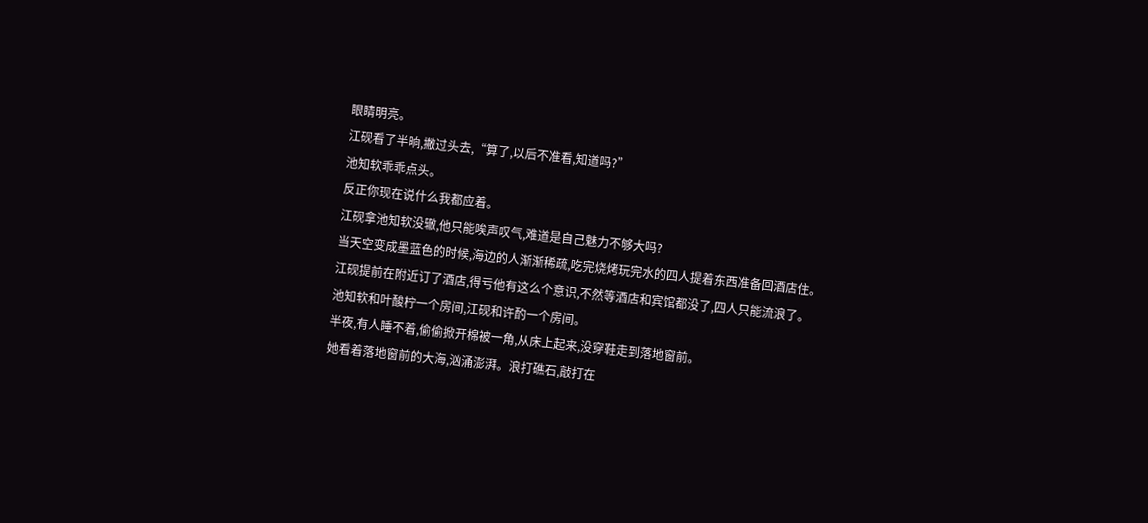眼睛明亮。
江砚看了半晌,撇过头去,“算了,以后不准看,知道吗?”
池知软乖乖点头。
反正你现在说什么我都应着。
江砚拿池知软没辙,他只能唉声叹气,难道是自己魅力不够大吗?
当天空变成墨蓝色的时候,海边的人渐渐稀疏,吃完烧烤玩完水的四人提着东西准备回酒店住。
江砚提前在附近订了酒店,得亏他有这么个意识,不然等酒店和宾馆都没了,四人只能流浪了。
池知软和叶酸柠一个房间,江砚和许酌一个房间。
半夜,有人睡不着,偷偷掀开棉被一角,从床上起来,没穿鞋走到落地窗前。
她看着落地窗前的大海,汹涌澎湃。浪打礁石,敲打在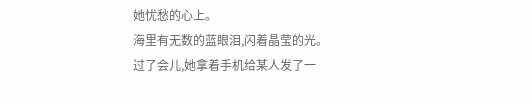她忧愁的心上。
海里有无数的蓝眼泪,闪着晶莹的光。
过了会儿,她拿着手机给某人发了一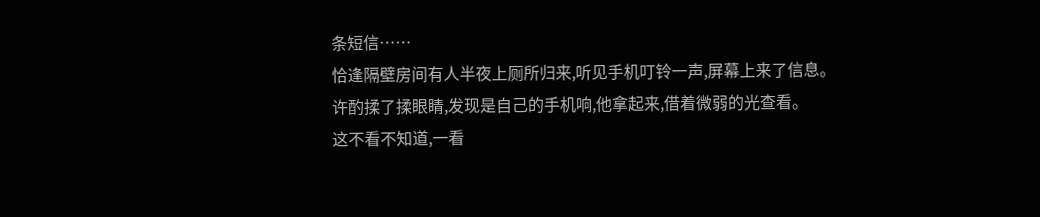条短信……
恰逢隔壁房间有人半夜上厕所归来,听见手机叮铃一声,屏幕上来了信息。
许酌揉了揉眼睛,发现是自己的手机响,他拿起来,借着微弱的光查看。
这不看不知道,一看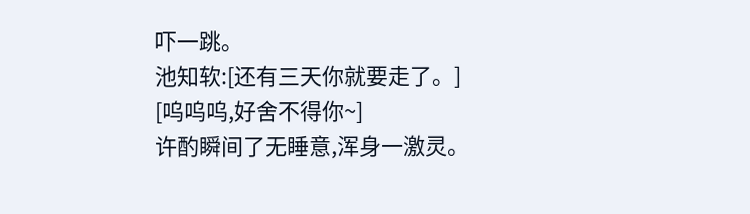吓一跳。
池知软:[还有三天你就要走了。]
[呜呜呜,好舍不得你~]
许酌瞬间了无睡意,浑身一激灵。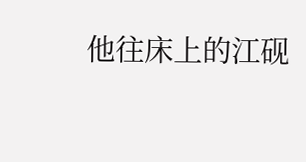他往床上的江砚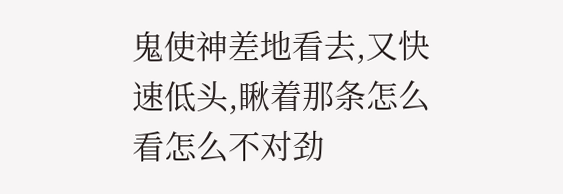鬼使神差地看去,又快速低头,瞅着那条怎么看怎么不对劲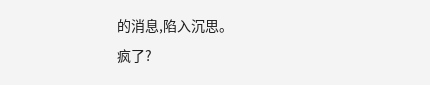的消息,陷入沉思。
疯了?